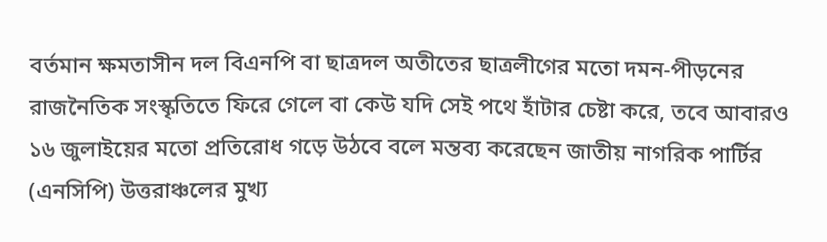বর্তমান ক্ষমতাসীন দল বিএনপি বা ছাত্রদল অতীতের ছাত্রলীগের মতো দমন-পীড়নের রাজনৈতিক সংস্কৃতিতে ফিরে গেলে বা কেউ যদি সেই পথে হাঁটার চেষ্টা করে, তবে আবারও ১৬ জুলাইয়ের মতো প্রতিরোধ গড়ে উঠবে বলে মন্তব্য করেছেন জাতীয় নাগরিক পার্টির (এনসিপি) উত্তরাঞ্চলের মুখ্য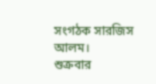সংগঠক সারজিস আলম।
শুক্রবার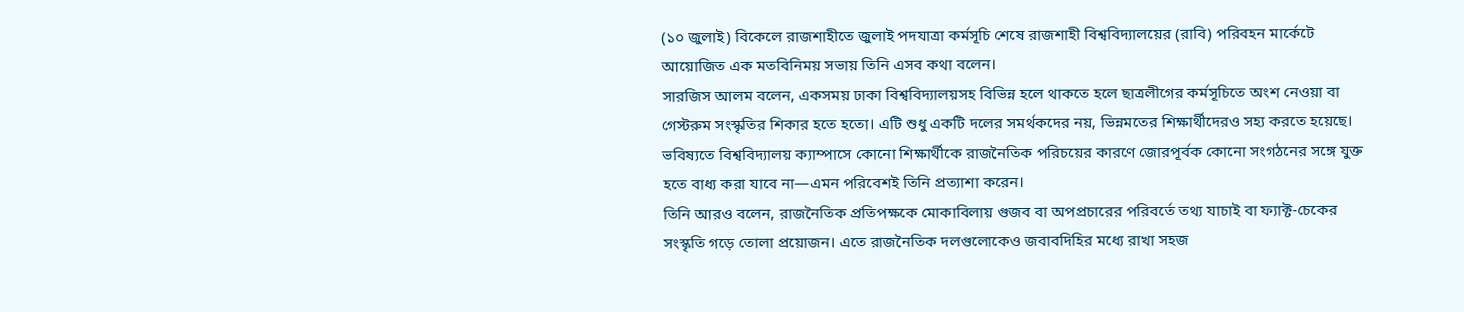(১০ জুলাই) বিকেলে রাজশাহীতে জুলাই পদযাত্রা কর্মসূচি শেষে রাজশাহী বিশ্ববিদ্যালয়ের (রাবি) পরিবহন মার্কেটে আয়োজিত এক মতবিনিময় সভায় তিনি এসব কথা বলেন।
সারজিস আলম বলেন, একসময় ঢাকা বিশ্ববিদ্যালয়সহ বিভিন্ন হলে থাকতে হলে ছাত্রলীগের কর্মসূচিতে অংশ নেওয়া বা গেস্টরুম সংস্কৃতির শিকার হতে হতো। এটি শুধু একটি দলের সমর্থকদের নয়, ভিন্নমতের শিক্ষার্থীদেরও সহ্য করতে হয়েছে। ভবিষ্যতে বিশ্ববিদ্যালয় ক্যাম্পাসে কোনো শিক্ষার্থীকে রাজনৈতিক পরিচয়ের কারণে জোরপূর্বক কোনো সংগঠনের সঙ্গে যুক্ত হতে বাধ্য করা যাবে না—এমন পরিবেশই তিনি প্রত্যাশা করেন।
তিনি আরও বলেন, রাজনৈতিক প্রতিপক্ষকে মোকাবিলায় গুজব বা অপপ্রচারের পরিবর্তে তথ্য যাচাই বা ফ্যাক্ট-চেকের সংস্কৃতি গড়ে তোলা প্রয়োজন। এতে রাজনৈতিক দলগুলোকেও জবাবদিহির মধ্যে রাখা সহজ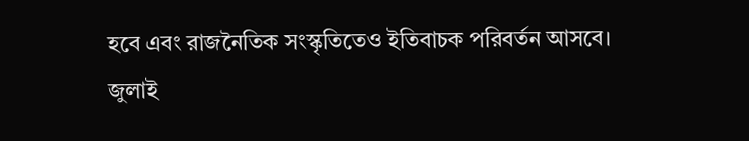হবে এবং রাজনৈতিক সংস্কৃতিতেও ইতিবাচক পরিবর্তন আসবে।
জুলাই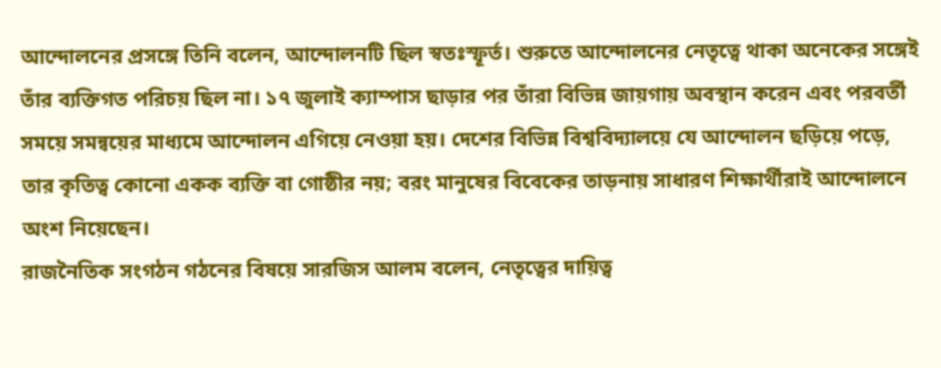আন্দোলনের প্রসঙ্গে তিনি বলেন, আন্দোলনটি ছিল স্বতঃস্ফূর্ত। শুরুতে আন্দোলনের নেতৃত্বে থাকা অনেকের সঙ্গেই তাঁর ব্যক্তিগত পরিচয় ছিল না। ১৭ জুলাই ক্যাম্পাস ছাড়ার পর তাঁরা বিভিন্ন জায়গায় অবস্থান করেন এবং পরবর্তী সময়ে সমন্বয়ের মাধ্যমে আন্দোলন এগিয়ে নেওয়া হয়। দেশের বিভিন্ন বিশ্ববিদ্যালয়ে যে আন্দোলন ছড়িয়ে পড়ে, তার কৃতিত্ব কোনো একক ব্যক্তি বা গোষ্ঠীর নয়; বরং মানুষের বিবেকের তাড়নায় সাধারণ শিক্ষার্থীরাই আন্দোলনে অংশ নিয়েছেন।
রাজনৈতিক সংগঠন গঠনের বিষয়ে সারজিস আলম বলেন, নেতৃত্বের দায়িত্ব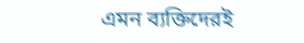এমন ব্যক্তিদেরই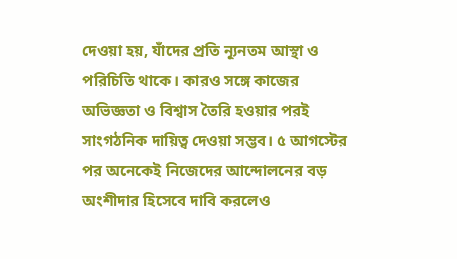দেওয়া হয়, যাঁদের প্রতি ন্যূনতম আস্থা ও পরিচিতি থাকে। কারও সঙ্গে কাজের অভিজ্ঞতা ও বিশ্বাস তৈরি হওয়ার পরই সাংগঠনিক দায়িত্ব দেওয়া সম্ভব। ৫ আগস্টের পর অনেকেই নিজেদের আন্দোলনের বড় অংশীদার হিসেবে দাবি করলেও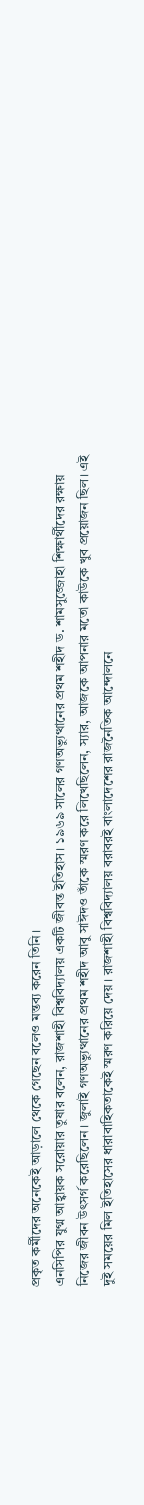প্রকৃত কর্মীদের অনেকেই আড়ালে থেকে গেছেন বলেও মন্তব্য করেন তিনি।
এনসিপির যুগ্ম আহ্বায়ক সরোয়ার তুষার বলেন, রাজশাহী বিশ্ববিদ্যালয় একটি জীবন্ত ইতিহাস। ১৯৬৯ সালের গণঅভ্যুত্থানের প্রথম শহীদ ড. শামসুজ্জোহা শিক্ষার্থীদের রক্ষায় নিজের জীবন উৎসর্গ করেছিলেন। জুলাই গণঅভ্যুত্থানের প্রথম শহীদ আবু সাঈদও তাঁকে স্মরণ করে লিখেছিলেন, স্যার, আজকে আপনার মতো কাউকে খুব প্রয়োজন ছিল। এই দুই সময়ের মিল ইতিহাসের ধারাবাহিকতাকেই স্মরণ করিয়ে দেয়। রাজশাহী বিশ্ববিদ্যালয় বরাবরই বাংলাদেশের রাজনৈতিক আন্দোলনে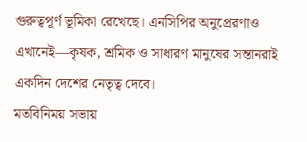গুরুত্বপূর্ণ ভূমিকা রেখেছে। এনসিপির অনুপ্রেরণাও এখানেই—কৃষক, শ্রমিক ও সাধারণ মানুষের সন্তানরাই একদিন দেশের নেতৃত্ব দেবে।
মতবিনিময় সভায়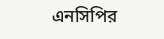এনসিপির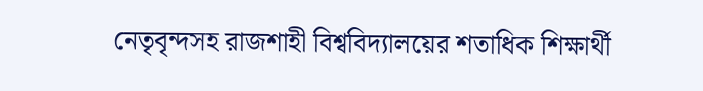নেতৃবৃন্দসহ রাজশাহী বিশ্ববিদ্যালয়ের শতাধিক শিক্ষার্থী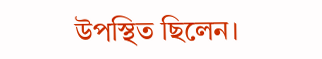উপস্থিত ছিলেন।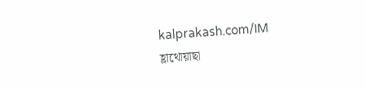kalprakash.com/IM
হ্লাথোয়াছা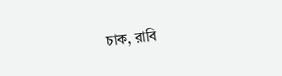চাক, রাবি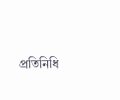প্রতিনিধি